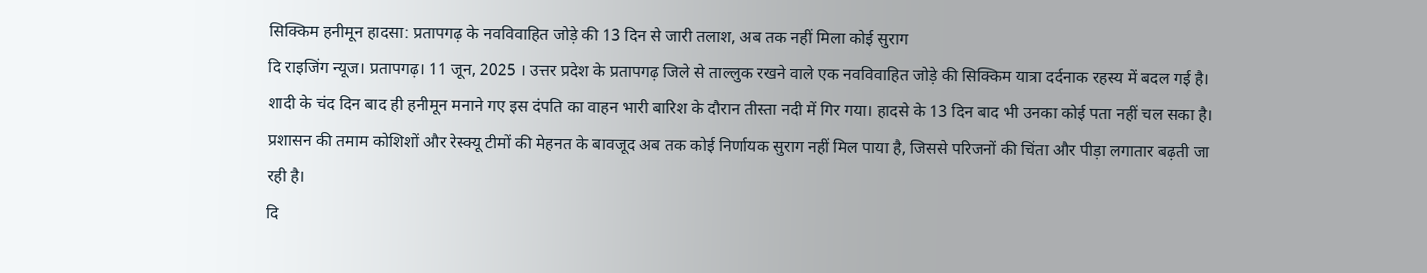सिक्किम हनीमून हादसा: प्रतापगढ़ के नवविवाहित जोड़े की 13 दिन से जारी तलाश, अब तक नहीं मिला कोई सुराग
दि राइजिंग न्यूज। प्रतापगढ़। 11 जून, 2025 । उत्तर प्रदेश के प्रतापगढ़ जिले से ताल्लुक रखने वाले एक नवविवाहित जोड़े की सिक्किम यात्रा दर्दनाक रहस्य में बदल गई है। शादी के चंद दिन बाद ही हनीमून मनाने गए इस दंपति का वाहन भारी बारिश के दौरान तीस्ता नदी में गिर गया। हादसे के 13 दिन बाद भी उनका कोई पता नहीं चल सका है। प्रशासन की तमाम कोशिशों और रेस्क्यू टीमों की मेहनत के बावजूद अब तक कोई निर्णायक सुराग नहीं मिल पाया है, जिससे परिजनों की चिंता और पीड़ा लगातार बढ़ती जा रही है।
दि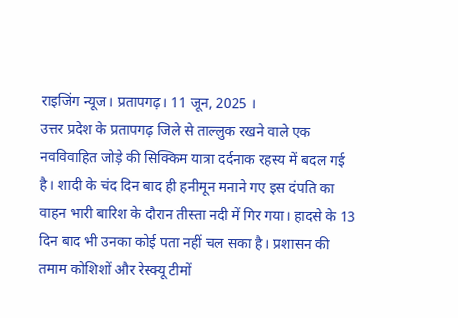राइजिंग न्यूज। प्रतापगढ़। 11 जून, 2025 ।
उत्तर प्रदेश के प्रतापगढ़ जिले से ताल्लुक रखने वाले एक नवविवाहित जोड़े की सिक्किम यात्रा दर्दनाक रहस्य में बदल गई है। शादी के चंद दिन बाद ही हनीमून मनाने गए इस दंपति का वाहन भारी बारिश के दौरान तीस्ता नदी में गिर गया। हादसे के 13 दिन बाद भी उनका कोई पता नहीं चल सका है। प्रशासन की तमाम कोशिशों और रेस्क्यू टीमों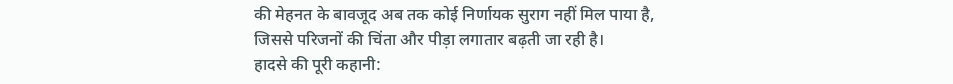की मेहनत के बावजूद अब तक कोई निर्णायक सुराग नहीं मिल पाया है, जिससे परिजनों की चिंता और पीड़ा लगातार बढ़ती जा रही है।
हादसे की पूरी कहानी: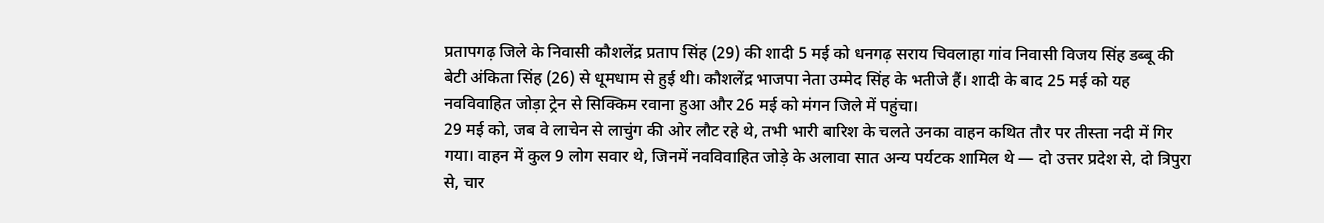प्रतापगढ़ जिले के निवासी कौशलेंद्र प्रताप सिंह (29) की शादी 5 मई को धनगढ़ सराय चिवलाहा गांव निवासी विजय सिंह डब्बू की बेटी अंकिता सिंह (26) से धूमधाम से हुई थी। कौशलेंद्र भाजपा नेता उम्मेद सिंह के भतीजे हैं। शादी के बाद 25 मई को यह नवविवाहित जोड़ा ट्रेन से सिक्किम रवाना हुआ और 26 मई को मंगन जिले में पहुंचा।
29 मई को, जब वे लाचेन से लाचुंग की ओर लौट रहे थे, तभी भारी बारिश के चलते उनका वाहन कथित तौर पर तीस्ता नदी में गिर गया। वाहन में कुल 9 लोग सवार थे, जिनमें नवविवाहित जोड़े के अलावा सात अन्य पर्यटक शामिल थे — दो उत्तर प्रदेश से, दो त्रिपुरा से, चार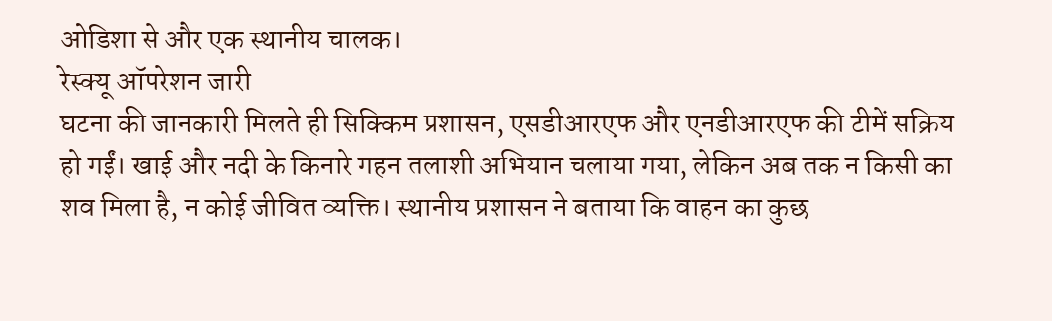ओडिशा से और एक स्थानीय चालक।
रेस्क्यू ऑपरेशन जारी
घटना की जानकारी मिलते ही सिक्किम प्रशासन, एसडीआरएफ और एनडीआरएफ की टीमें सक्रिय हो गईं। खाई और नदी के किनारे गहन तलाशी अभियान चलाया गया, लेकिन अब तक न किसी का शव मिला है, न कोई जीवित व्यक्ति। स्थानीय प्रशासन ने बताया कि वाहन का कुछ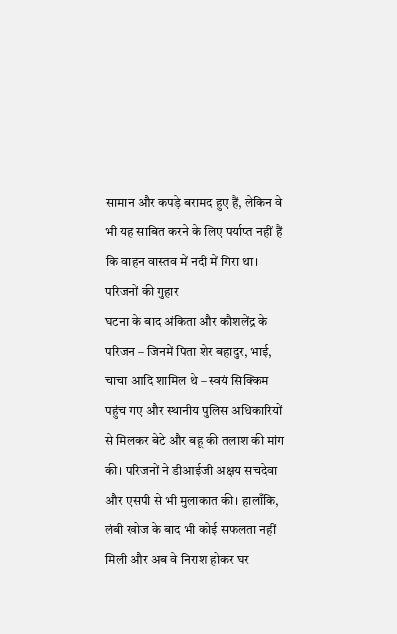सामान और कपड़े बरामद हुए हैं, लेकिन वे भी यह साबित करने के लिए पर्याप्त नहीं हैं कि वाहन वास्तव में नदी में गिरा था।
परिजनों की गुहार
घटना के बाद अंकिता और कौशलेंद्र के परिजन – जिनमें पिता शेर बहादुर, भाई, चाचा आदि शामिल थे – स्वयं सिक्किम पहुंच गए और स्थानीय पुलिस अधिकारियों से मिलकर बेटे और बहू की तलाश की मांग की। परिजनों ने डीआईजी अक्षय सचदेवा और एसपी से भी मुलाकात की। हालाँकि, लंबी खोज के बाद भी कोई सफलता नहीं मिली और अब वे निराश होकर घर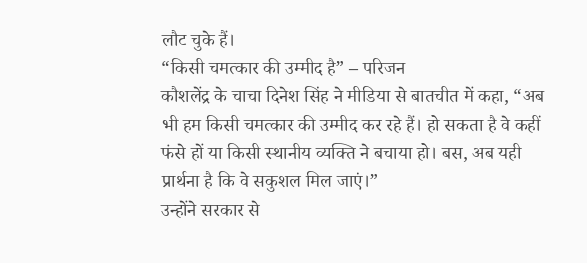लौट चुके हैं।
“किसी चमत्कार की उम्मीद है” – परिजन
कौशलेंद्र के चाचा दिनेश सिंह ने मीडिया से बातचीत में कहा, “अब भी हम किसी चमत्कार की उम्मीद कर रहे हैं। हो सकता है वे कहीं फंसे हों या किसी स्थानीय व्यक्ति ने बचाया हो। बस, अब यही प्रार्थना है कि वे सकुशल मिल जाएं।”
उन्होंने सरकार से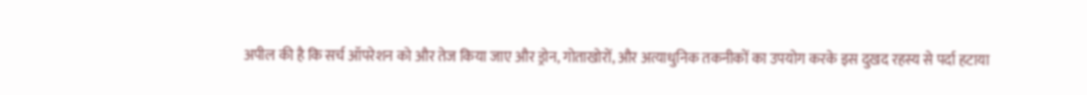अपील की है कि सर्च ऑपरेशन को और तेज किया जाए और ड्रोन, गोताखोरों, और अत्याधुनिक तकनीकों का उपयोग करके इस दुखद रहस्य से पर्दा हटाया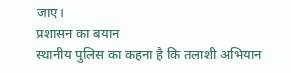जाए।
प्रशासन का बयान
स्थानीय पुलिस का कहना है कि तलाशी अभियान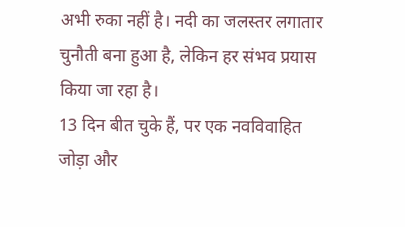अभी रुका नहीं है। नदी का जलस्तर लगातार चुनौती बना हुआ है, लेकिन हर संभव प्रयास किया जा रहा है।
13 दिन बीत चुके हैं, पर एक नवविवाहित जोड़ा और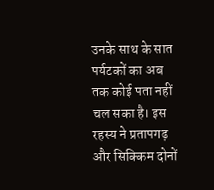उनके साथ के सात पर्यटकों का अब तक कोई पता नहीं चल सका है। इस रहस्य ने प्रतापगढ़ और सिक्किम दोनों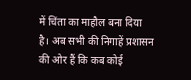में चिंता का माहौल बना दिया है। अब सभी की निगाहें प्रशासन की ओर हैं कि कब कोई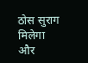ठोस सुराग मिलेगा और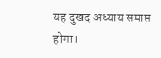यह दुखद अध्याय समाप्त होगा।